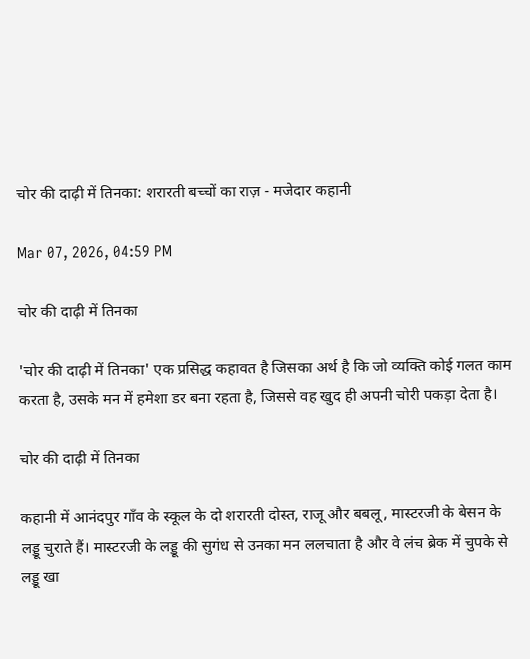चोर की दाढ़ी में तिनका: शरारती बच्चों का राज़ - मजेदार कहानी

Mar 07, 2026, 04:59 PM

चोर की दाढ़ी में तिनका

'चोर की दाढ़ी में तिनका' एक प्रसिद्ध कहावत है जिसका अर्थ है कि जो व्यक्ति कोई गलत काम करता है, उसके मन में हमेशा डर बना रहता है, जिससे वह खुद ही अपनी चोरी पकड़ा देता है।

चोर की दाढ़ी में तिनका

कहानी में आनंदपुर गाँव के स्कूल के दो शरारती दोस्त, राजू और बबलू, मास्टरजी के बेसन के लड्डू चुराते हैं। मास्टरजी के लड्डू की सुगंध से उनका मन ललचाता है और वे लंच ब्रेक में चुपके से लड्डू खा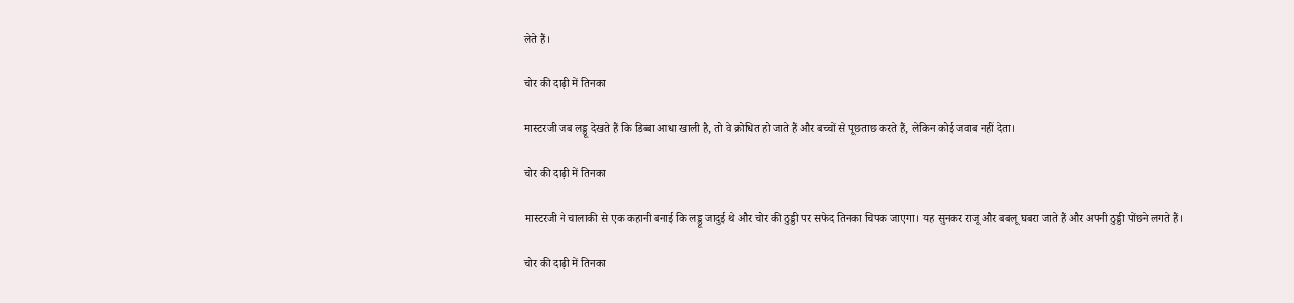लेते हैं।

चोर की दाढ़ी में तिनका

मास्टरजी जब लड्डू देखते हैं कि डिब्बा आधा खाली है, तो वे क्रोधित हो जाते हैं और बच्चों से पूछताछ करते हैं, लेकिन कोई जवाब नहीं देता।

चोर की दाढ़ी में तिनका

मास्टरजी ने चालाकी से एक कहानी बनाई कि लड्डू जादुई थे और चोर की ठुड्डी पर सफेद तिनका चिपक जाएगा। यह सुनकर राजू और बबलू घबरा जाते हैं और अपनी ठुड्डी पोंछने लगते हैं।

चोर की दाढ़ी में तिनका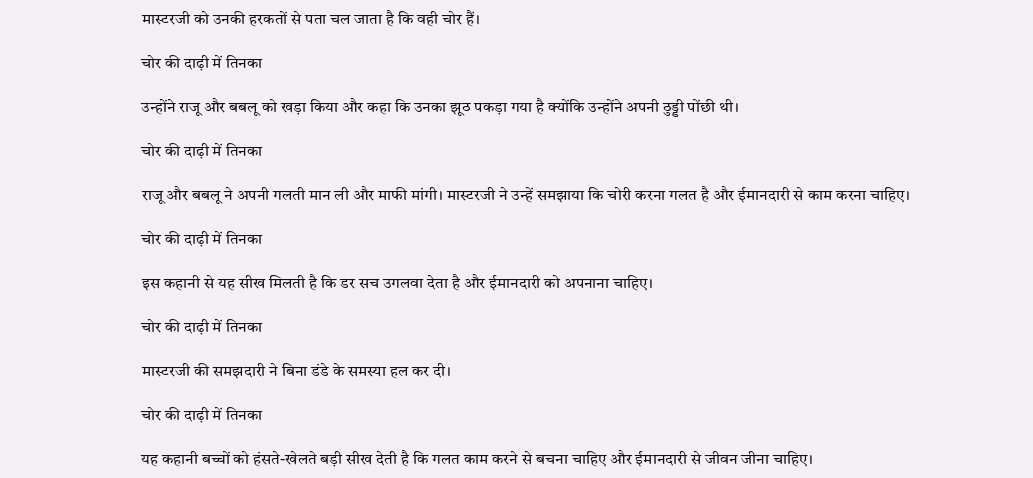मास्टरजी को उनकी हरकतों से पता चल जाता है कि वही चोर हैं।

चोर की दाढ़ी में तिनका

उन्होंने राजू और बबलू को खड़ा किया और कहा कि उनका झूठ पकड़ा गया है क्योंकि उन्होंने अपनी ठुड्डी पोंछी थी।

चोर की दाढ़ी में तिनका

राजू और बबलू ने अपनी गलती मान ली और माफी मांगी। मास्टरजी ने उन्हें समझाया कि चोरी करना गलत है और ईमानदारी से काम करना चाहिए।

चोर की दाढ़ी में तिनका

इस कहानी से यह सीख मिलती है कि डर सच उगलवा देता है और ईमानदारी को अपनाना चाहिए।

चोर की दाढ़ी में तिनका

मास्टरजी की समझदारी ने बिना डंडे के समस्या हल कर दी।

चोर की दाढ़ी में तिनका

यह कहानी बच्चों को हंसते-खेलते बड़ी सीख देती है कि गलत काम करने से बचना चाहिए और ईमानदारी से जीवन जीना चाहिए।